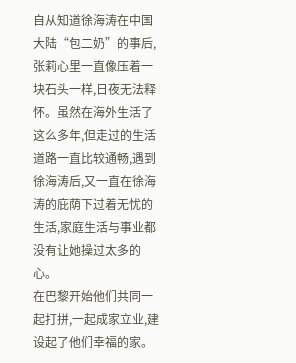自从知道徐海涛在中国大陆“包二奶”的事后,张莉心里一直像压着一块石头一样,日夜无法释怀。虽然在海外生活了这么多年,但走过的生活道路一直比较通畅,遇到徐海涛后,又一直在徐海涛的庇荫下过着无忧的生活,家庭生活与事业都没有让她操过太多的心。
在巴黎开始他们共同一起打拼,一起成家立业,建设起了他们幸福的家。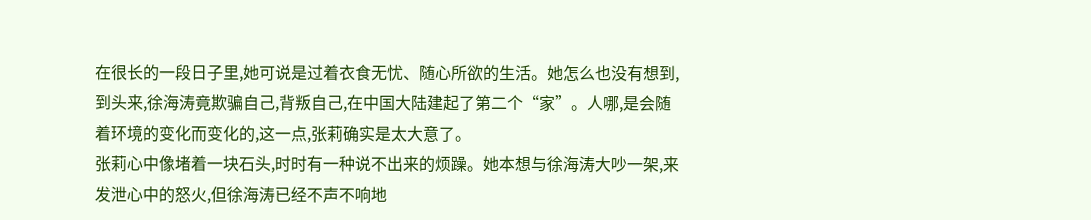在很长的一段日子里,她可说是过着衣食无忧、随心所欲的生活。她怎么也没有想到,到头来,徐海涛竟欺骗自己,背叛自己,在中国大陆建起了第二个“家”。人哪,是会随着环境的变化而变化的,这一点,张莉确实是太大意了。
张莉心中像堵着一块石头,时时有一种说不出来的烦躁。她本想与徐海涛大吵一架,来发泄心中的怒火,但徐海涛已经不声不响地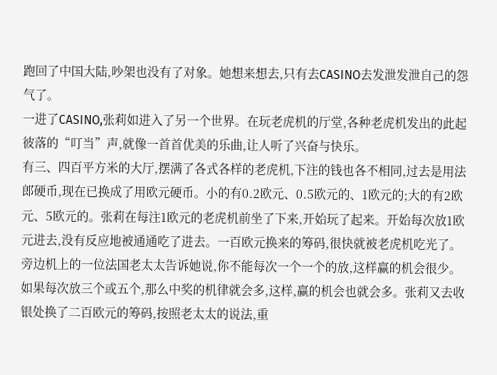跑回了中国大陆,吵架也没有了对象。她想来想去,只有去CASINO去发泄发泄自己的怨气了。
一进了CASINO,张莉如进入了另一个世界。在玩老虎机的厅堂,各种老虎机发出的此起彼落的“叮当”声,就像一首首优美的乐曲,让人听了兴奋与快乐。
有三、四百平方米的大厅,摆满了各式各样的老虎机,下注的钱也各不相同,过去是用法郎硬币,现在已换成了用欧元硬币。小的有0.2欧元、0.5欧元的、1欧元的;大的有2欧元、5欧元的。张莉在每注1欧元的老虎机前坐了下来,开始玩了起来。开始每次放1欧元进去,没有反应地被通通吃了进去。一百欧元换来的筹码,很快就被老虎机吃光了。旁边机上的一位法国老太太告诉她说,你不能每次一个一个的放,这样赢的机会很少。如果每次放三个或五个,那么中奖的机律就会多,这样,赢的机会也就会多。张莉又去收银处换了二百欧元的筹码,按照老太太的说法,重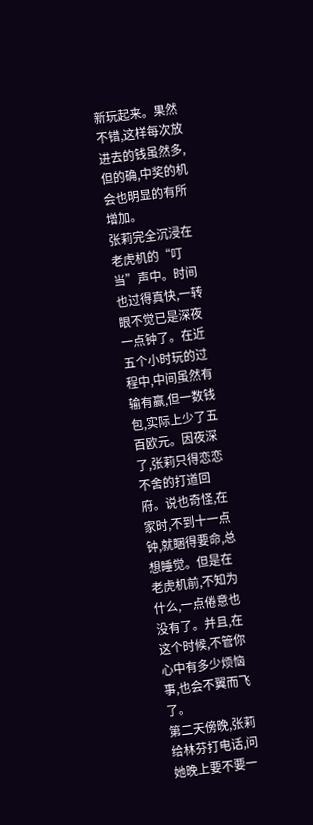新玩起来。果然不错,这样每次放进去的钱虽然多,但的确,中奖的机会也明显的有所增加。
张莉完全沉浸在老虎机的“叮当”声中。时间也过得真快,一转眼不觉已是深夜一点钟了。在近五个小时玩的过程中,中间虽然有输有赢,但一数钱包,实际上少了五百欧元。因夜深了,张莉只得恋恋不舍的打道回府。说也奇怪,在家时,不到十一点钟,就睏得要命,总想睡觉。但是在老虎机前,不知为什么,一点倦意也没有了。并且,在这个时候,不管你心中有多少烦恼事,也会不翼而飞了。
第二天傍晚,张莉给林芬打电话,问她晚上要不要一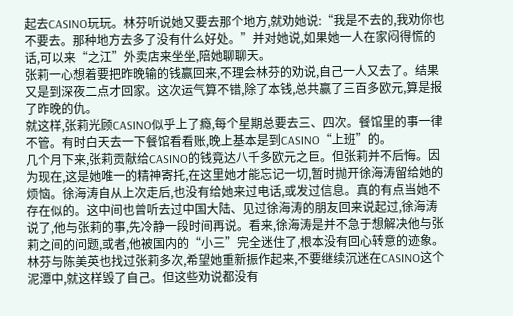起去CASINO玩玩。林芬听说她又要去那个地方,就劝她说:“我是不去的,我劝你也不要去。那种地方去多了没有什么好处。”并对她说,如果她一人在家闷得慌的话,可以来“之江”外卖店来坐坐,陪她聊聊天。
张莉一心想着要把昨晚输的钱赢回来,不理会林芬的劝说,自己一人又去了。结果又是到深夜二点才回家。这次运气算不错,除了本钱,总共赢了三百多欧元,算是报了昨晚的仇。
就这样,张莉光顾CASINO似乎上了瘾,每个星期总要去三、四次。餐馆里的事一律不管。有时白天去一下餐馆看看账,晚上基本是到CASINO“上班”的。
几个月下来,张莉贡献给CASINO的钱竟达八千多欧元之巨。但张莉并不后悔。因为现在,这是她唯一的精神寄托,在这里她才能忘记一切,暂时抛开徐海涛留给她的烦恼。徐海涛自从上次走后,也没有给她来过电话,或发过信息。真的有点当她不存在似的。这中间也曾听去过中国大陆、见过徐海涛的朋友回来说起过,徐海涛说了,他与张莉的事,先冷静一段时间再说。看来,徐海涛是并不急于想解决他与张莉之间的问题,或者,他被国内的“小三”完全迷住了,根本没有回心转意的迹象。
林芬与陈美英也找过张莉多次,希望她重新振作起来,不要继续沉迷在CASINO这个泥潭中,就这样毁了自己。但这些劝说都没有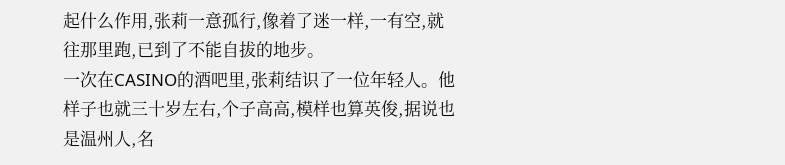起什么作用,张莉一意孤行,像着了迷一样,一有空,就往那里跑,已到了不能自拔的地步。
一次在CASINO的酒吧里,张莉结识了一位年轻人。他样子也就三十岁左右,个子高高,模样也算英俊,据说也是温州人,名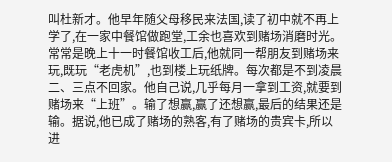叫杜新才。他早年随父母移民来法国,读了初中就不再上学了,在一家中餐馆做跑堂,工余也喜欢到赌场消磨时光。常常是晚上十一时餐馆收工后,他就同一帮朋友到赌场来玩,既玩“老虎机”,也到楼上玩纸牌。每次都是不到凌晨二、三点不回家。他自己说,几乎每月一拿到工资,就要到赌场来“上班”。输了想赢,赢了还想赢,最后的结果还是输。据说,他已成了赌场的熟客,有了赌场的贵宾卡,所以进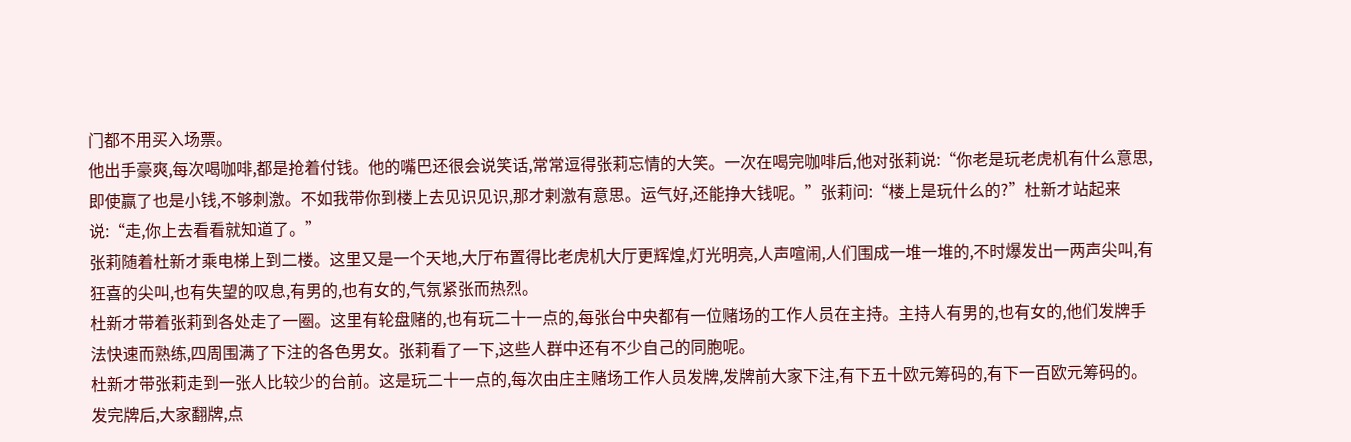门都不用买入场票。
他出手豪爽,每次喝咖啡,都是抢着付钱。他的嘴巴还很会说笑话,常常逗得张莉忘情的大笑。一次在喝完咖啡后,他对张莉说:“你老是玩老虎机有什么意思,即使赢了也是小钱,不够刺激。不如我带你到楼上去见识见识,那才剌激有意思。运气好,还能挣大钱呢。”张莉问:“楼上是玩什么的?”杜新才站起来说:“走,你上去看看就知道了。”
张莉随着杜新才乘电梯上到二楼。这里又是一个天地,大厅布置得比老虎机大厅更辉煌,灯光明亮,人声喧闹,人们围成一堆一堆的,不时爆发出一两声尖叫,有狂喜的尖叫,也有失望的叹息,有男的,也有女的,气氛紧张而热烈。
杜新才带着张莉到各处走了一圈。这里有轮盘赌的,也有玩二十一点的,每张台中央都有一位赌场的工作人员在主持。主持人有男的,也有女的,他们发牌手法快速而熟练,四周围满了下注的各色男女。张莉看了一下,这些人群中还有不少自己的同胞呢。
杜新才带张莉走到一张人比较少的台前。这是玩二十一点的,每次由庄主赌场工作人员发牌,发牌前大家下注,有下五十欧元筹码的,有下一百欧元筹码的。发完牌后,大家翻牌,点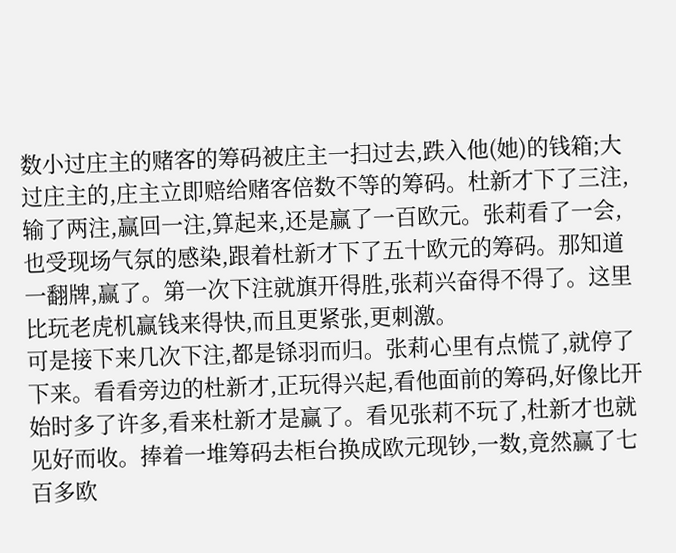数小过庄主的赌客的筹码被庄主一扫过去,跌入他(她)的钱箱;大过庄主的,庄主立即赔给赌客倍数不等的筹码。杜新才下了三注,输了两注,赢回一注,算起来,还是赢了一百欧元。张莉看了一会,也受现场气氛的感染,跟着杜新才下了五十欧元的筹码。那知道一翻牌,赢了。第一次下注就旗开得胜,张莉兴奋得不得了。这里比玩老虎机赢钱来得快,而且更紧张,更刺激。
可是接下来几次下注,都是铩羽而归。张莉心里有点慌了,就停了下来。看看旁边的杜新才,正玩得兴起,看他面前的筹码,好像比开始时多了许多,看来杜新才是赢了。看见张莉不玩了,杜新才也就见好而收。捧着一堆筹码去柜台换成欧元现钞,一数,竟然赢了七百多欧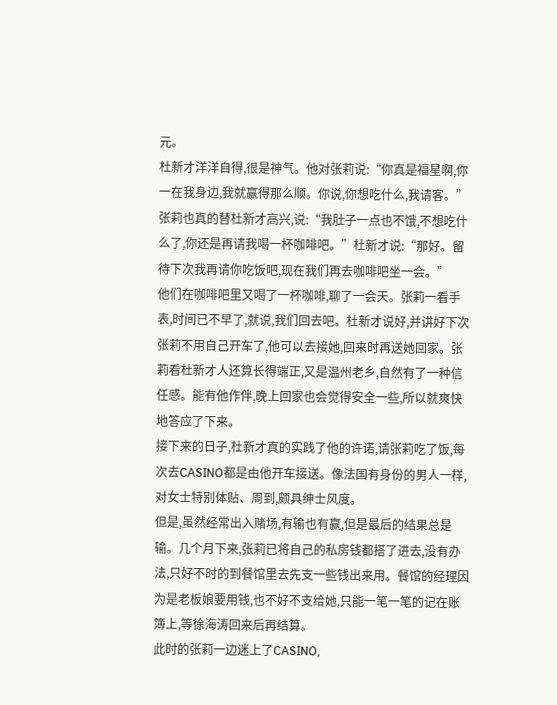元。
杜新才洋洋自得,很是神气。他对张莉说:“你真是福星啊,你一在我身边,我就赢得那么顺。你说,你想吃什么,我请客。”
张莉也真的替杜新才高兴,说:“我肚子一点也不饿,不想吃什么了,你还是再请我喝一杯咖啡吧。”杜新才说:“那好。留待下次我再请你吃饭吧,现在我们再去咖啡吧坐一会。”
他们在咖啡吧里又喝了一杯咖啡,聊了一会天。张莉一看手表,时间已不早了,就说,我们回去吧。杜新才说好,并讲好下次张莉不用自己开车了,他可以去接她,回来时再送她回家。张莉看杜新才人还算长得端正,又是温州老乡,自然有了一种信任感。能有他作伴,晚上回家也会觉得安全一些,所以就爽快地答应了下来。
接下来的日子,杜新才真的实践了他的许诺,请张莉吃了饭,每次去CASINO都是由他开车接送。像法国有身份的男人一样,对女士特别体贴、周到,颇具绅士风度。
但是,虽然经常出入赌场,有输也有赢,但是最后的结果总是输。几个月下来,张莉已将自己的私房钱都搭了进去,没有办法,只好不时的到餐馆里去先支一些钱出来用。餐馆的经理因为是老板娘要用钱,也不好不支给她,只能一笔一笔的记在账簿上,等徐海涛回来后再结算。
此时的张莉一边迷上了CASINO,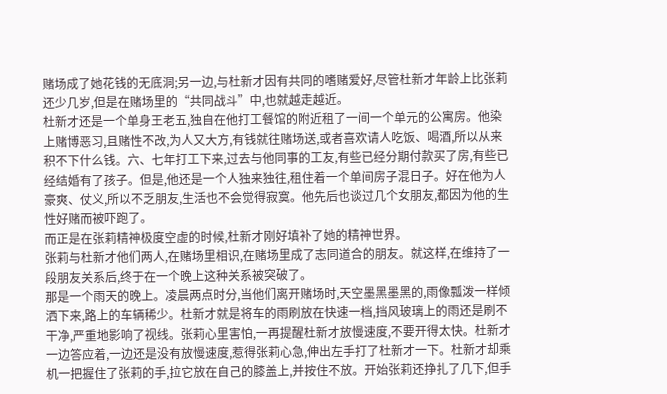赌场成了她花钱的无底洞;另一边,与杜新才因有共同的嗜赌爱好,尽管杜新才年龄上比张莉还少几岁,但是在赌场里的“共同战斗”中,也就越走越近。
杜新才还是一个单身王老五,独自在他打工餐馆的附近租了一间一个单元的公寓房。他染上赌博恶习,且赌性不改,为人又大方,有钱就往赌场送,或者喜欢请人吃饭、喝酒,所以从来积不下什么钱。六、七年打工下来,过去与他同事的工友,有些已经分期付款买了房,有些已经结婚有了孩子。但是,他还是一个人独来独往,租住着一个单间房子混日子。好在他为人豪爽、仗义,所以不乏朋友,生活也不会觉得寂寞。他先后也谈过几个女朋友,都因为他的生性好赌而被吓跑了。
而正是在张莉精神极度空虚的时候,杜新才刚好填补了她的精神世界。
张莉与杜新才他们两人,在赌场里相识,在赌场里成了志同道合的朋友。就这样,在维持了一段朋友关系后,终于在一个晚上这种关系被突破了。
那是一个雨天的晚上。凌晨两点时分,当他们离开赌场时,天空墨黑墨黑的,雨像瓢泼一样倾洒下来,路上的车辆稀少。杜新才就是将车的雨刷放在快速一档,挡风玻璃上的雨还是刷不干净,严重地影响了视线。张莉心里害怕,一再提醒杜新才放慢速度,不要开得太快。杜新才一边答应着,一边还是没有放慢速度,惹得张莉心急,伸出左手打了杜新才一下。杜新才却乘机一把握住了张莉的手,拉它放在自己的膝盖上,并按住不放。开始张莉还挣扎了几下,但手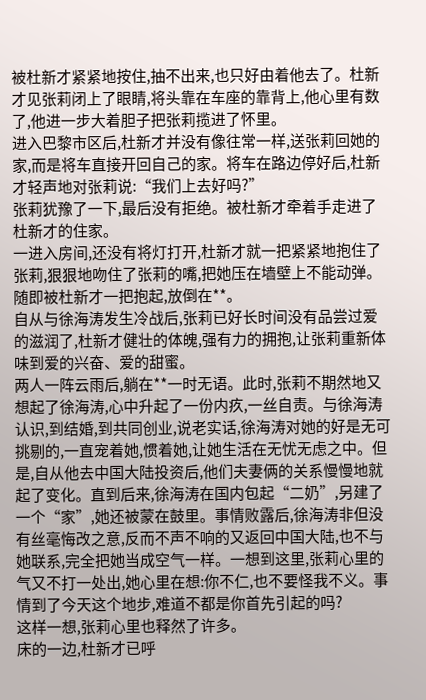被杜新才紧紧地按住,抽不出来,也只好由着他去了。杜新才见张莉闭上了眼睛,将头靠在车座的靠背上,他心里有数了,他进一步大着胆子把张莉揽进了怀里。
进入巴黎市区后,杜新才并没有像往常一样,送张莉回她的家,而是将车直接开回自己的家。将车在路边停好后,杜新才轻声地对张莉说:“我们上去好吗?”
张莉犹豫了一下,最后没有拒绝。被杜新才牵着手走进了杜新才的住家。
一进入房间,还没有将灯打开,杜新才就一把紧紧地抱住了张莉,狠狠地吻住了张莉的嘴,把她压在墙壁上不能动弹。随即被杜新才一把抱起,放倒在**。
自从与徐海涛发生冷战后,张莉已好长时间没有品尝过爱的滋润了,杜新才健壮的体魄,强有力的拥抱,让张莉重新体味到爱的兴奋、爱的甜蜜。
两人一阵云雨后,躺在**一时无语。此时,张莉不期然地又想起了徐海涛,心中升起了一份内疚,一丝自责。与徐海涛认识,到结婚,到共同创业,说老实话,徐海涛对她的好是无可挑剔的,一直宠着她,惯着她,让她生活在无忧无虑之中。但是,自从他去中国大陆投资后,他们夫妻俩的关系慢慢地就起了变化。直到后来,徐海涛在国内包起“二奶”,另建了一个“家”,她还被蒙在鼓里。事情败露后,徐海涛非但没有丝毫悔改之意,反而不声不响的又返回中国大陆,也不与她联系,完全把她当成空气一样。一想到这里,张莉心里的气又不打一处出,她心里在想:你不仁,也不要怪我不义。事情到了今天这个地步,难道不都是你首先引起的吗?
这样一想,张莉心里也释然了许多。
床的一边,杜新才已呼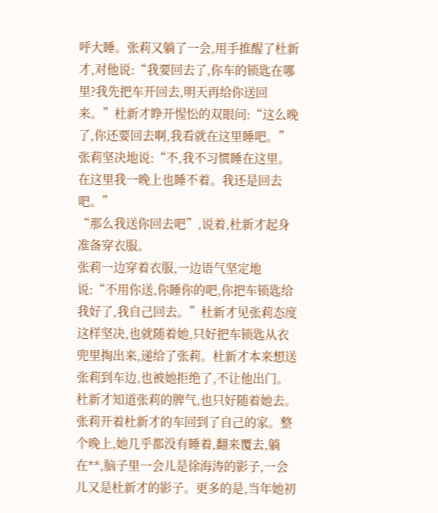呼大睡。张莉又躺了一会,用手推醒了杜新才,对他说:“我要回去了,你车的锁匙在哪里?我先把车开回去,明天再给你送回来。”杜新才睁开惺忪的双眼问:“这么晚了,你还要回去啊,我看就在这里睡吧。”张莉坚决地说:“不,我不习惯睡在这里。在这里我一晚上也睡不着。我还是回去吧。”
“那么我送你回去吧”,说着,杜新才起身准备穿衣服。
张莉一边穿着衣服,一边语气坚定地说:“不用你送,你睡你的吧,你把车锁匙给我好了,我自己回去。”杜新才见张莉态度这样坚决,也就随着她,只好把车锁匙从衣兜里掏出来,递给了张莉。杜新才本来想送张莉到车边,也被她拒绝了,不让他出门。杜新才知道张莉的脾气,也只好随着她去。
张莉开着杜新才的车回到了自己的家。整个晚上,她几乎都没有睡着,翻来覆去,躺在**,脑子里一会儿是徐海涛的影子,一会儿又是杜新才的影子。更多的是,当年她初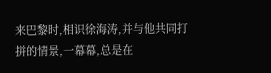来巴黎时,相识徐海涛,并与他共同打拼的情景,一幕幕,总是在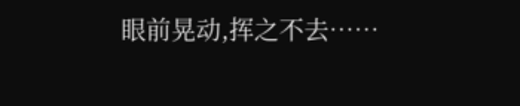眼前晃动,挥之不去……